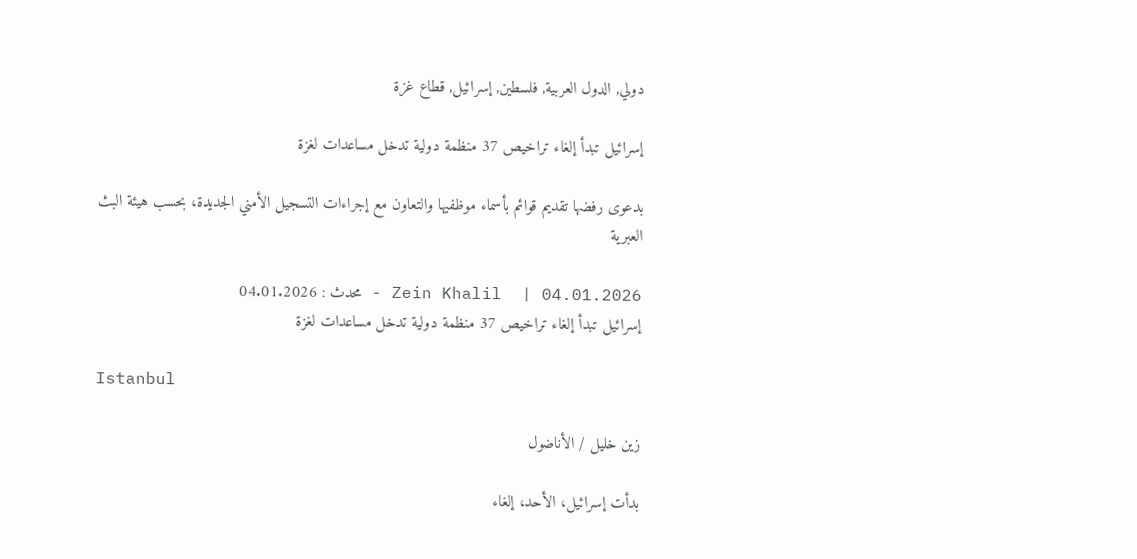دولي, الدول العربية, فلسطين, إسرائيل, قطاع غزة

إسرائيل تبدأ إلغاء تراخيص 37 منظمة دولية تدخل مساعدات لغزة

بدعوى رفضها تقديم قوائم بأسماء موظفيها والتعاون مع إجراءات التسجيل الأمني الجديدة، بحسب هيئة البث العبرية

Zein Khalil  | 04.01.2026 - محدث : 04.01.2026
إسرائيل تبدأ إلغاء تراخيص 37 منظمة دولية تدخل مساعدات لغزة

Istanbul

زين خليل / الأناضول

بدأت إسرائيل، الأحد، إلغاء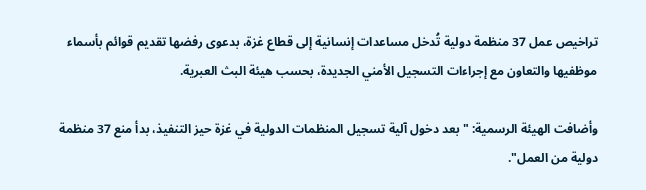تراخيص عمل 37 منظمة دولية تُدخل مساعدات إنسانية إلى قطاع غزة، بدعوى رفضها تقديم قوائم بأسماء موظفيها والتعاون مع إجراءات التسجيل الأمني الجديدة، بحسب هيئة البث العبرية.

وأضافت الهيئة الرسمية: "بعد دخول آلية تسجيل المنظمات الدولية في غزة حيز التنفيذ، بدأ منع 37 منظمة دولية من العمل".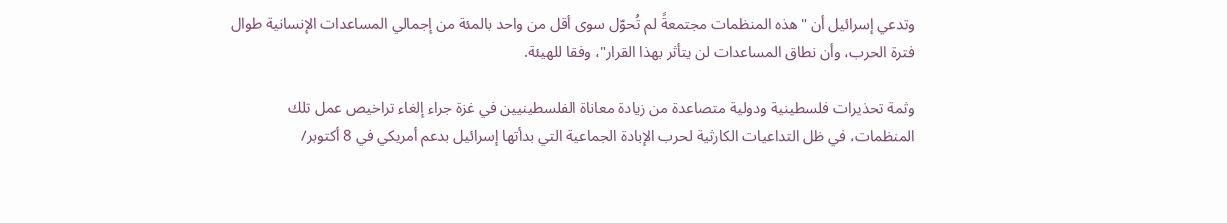وتدعي إسرائيل أن "هذه المنظمات مجتمعةً لم تُحوّل سوى أقل من واحد بالمئة من إجمالي المساعدات الإنسانية طوال فترة الحرب، وأن نطاق المساعدات لن يتأثر بهذا القرار"، وفقا للهيئة.

وثمة تحذيرات فلسطينية ودولية متصاعدة من زيادة معاناة الفلسطينيين في غزة جراء إلغاء تراخيص عمل تلك المنظمات، في ظل التداعيات الكارثية لحرب الإبادة الجماعية التي بدأتها إسرائيل بدعم أمريكي في 8 أكتوبر/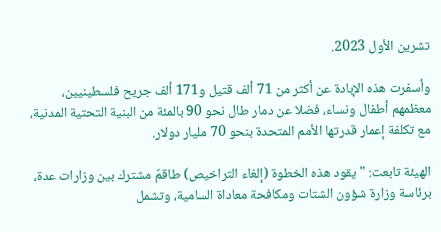تشرين الأول 2023.

وأسفرت هذه الإبادة عن أكثر من 71 ألف قتيل و171 ألف جريح فلسطينيين، معظمهم أطفال ونساء، فضلا عن دمار طال نحو 90 بالمئة من البنية التحتية المدنية، مع تكلفة إعمار قدرتها الأمم المتحدة بنحو 70 مليار دولار.

الهيئة تابعت: "يقود هذه الخطوة (إلغاء التراخيص) طاقمٌ مشترك بين وزارات عدة، برئاسة وزارة شؤون الشتات ومكافحة معاداة السامية، وتشمل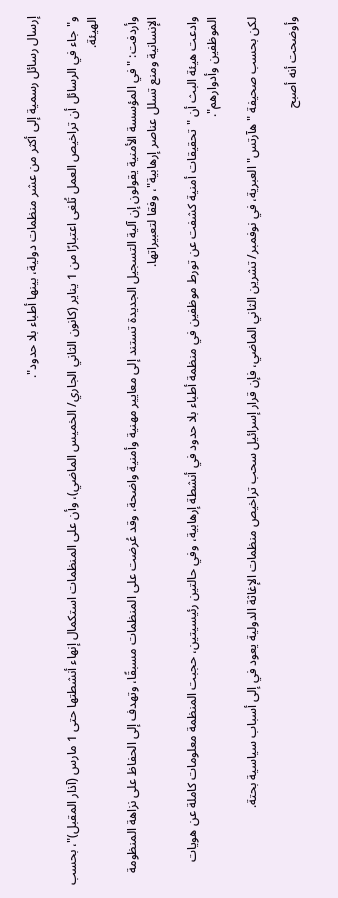إرسال رسائل رسمية إلى أكثر من عشر منظمات دولية، بينها أطباء بلا حدود".

و"جاء في الرسائل أن تراخيص العمل تُلغى اعتبارًا من 1 يناير (كانون الثاني الجاري/ الخميس الماضي)، وأن على المنظمات استكمال إنهاء أنشطتها حتى 1 مارس (آذار المقبل)"، بحسب الهيئة.

وأردفت: "في المؤسسة الأمنية يقولون إن آلية التسجيل الجديدة تستند إلى معايير مهنية وأمنية واضحة، وقد عُرضت على المنظمات مسبقًا، وتهدف إلى الحفاظ على نزاهة المنظومة الإنسانية ومنع تسلل عناصر إرهابية"، وفقا لتعبيراتها.

وادعت هيئة البث أن "تحقيقات أمنية كشفت عن تورط موظفين في منظمة أطباء بلا حدود في أنشطة إرهابية، وفي حالتين رئيسيتين، حجبت المنظمة معلومات كاملة عن هويات الموظفين وأدوارهم".

لكن بحسب صحيفة "هآرتس" العبرية، في نوفمبر/ تشرين الثاني الماضي، فإن قرار إسرائيل سحب تراخيص منظمات الإغاثة الدولية يعود في إلى أسباب سياسية بحتة.

وأوضحت أنه أصبح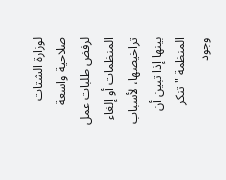لوزارة الشتات صلاحية واسعة لرفض طلبات عمل المنظمات أو إلغاء تراخيصها، لأسباب بينها إذا تبين أن المنظمة "تنكر وجود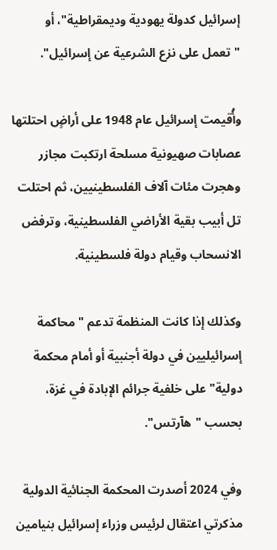إسرائيل كدولة يهودية وديمقراطية"، أو "تعمل على نزع الشرعية عن إسرائيل".

وأُقيمت إسرائيل عام 1948 على أراضٍ احتلتها عصابات صهيونية مسلحة ارتكبت مجازر وهجرت مئات آلاف الفلسطينيين، ثم احتلت تل أبيب بقية الأراضي الفلسطينية، وترفض الانسحاب وقيام دولة فلسطينية.

وكذلك إذا كانت المنظمة تدعم "محاكمة إسرائيليين في دولة أجنبية أو أمام محكمة دولية" على خلفية جرائم الإبادة في غزة، بحسب "هآرتس".

وفي 2024 أصدرت المحكمة الجنائية الدولية مذكرتي اعتقال لرئيس وزراء إسرائيل بنيامين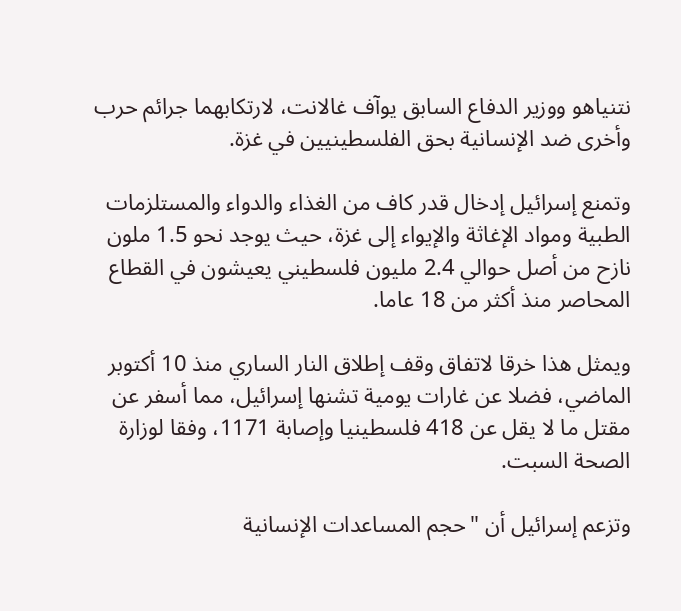نتنياهو ووزير الدفاع السابق يوآف غالانت، لارتكابهما جرائم حرب وأخرى ضد الإنسانية بحق الفلسطينيين في غزة.

وتمنع إسرائيل إدخال قدر كاف من الغذاء والدواء والمستلزمات الطبية ومواد الإغاثة والإيواء إلى غزة، حيث يوجد نحو 1.5 ملون نازح من أصل حوالي 2.4 مليون فلسطيني يعيشون في القطاع المحاصر منذ أكثر من 18 عاما.

ويمثل هذا خرقا لاتفاق وقف إطلاق النار الساري منذ 10 أكتوبر الماضي، فضلا عن غارات يومية تشنها إسرائيل، مما أسفر عن مقتل ما لا يقل عن 418 فلسطينيا وإصابة 1171، وفقا لوزارة الصحة السبت.

وتزعم إسرائيل أن "حجم المساعدات الإنسانية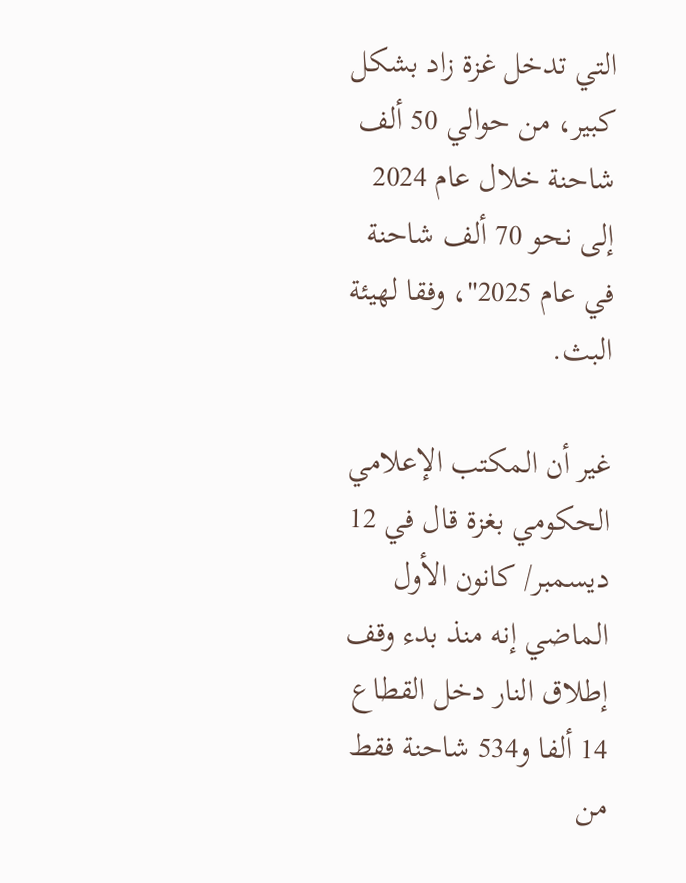التي تدخل غزة زاد بشكل كبير، من حوالي 50 ألف شاحنة خلال عام 2024 إلى نحو 70 ألف شاحنة في عام 2025"، وفقا لهيئة البث.

غير أن المكتب الإعلامي الحكومي بغزة قال في 12 ديسمبر/ كانون الأول الماضي إنه منذ بدء وقف إطلاق النار دخل القطاع 14 ألفا و534 شاحنة فقط من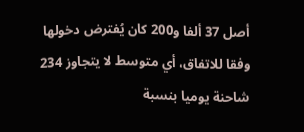أصل 37 ألفا و200 كان يُفترض دخولها وفقا للاتفاق، أي متوسط لا يتجاوز 234 شاحنة يوميا بنسبة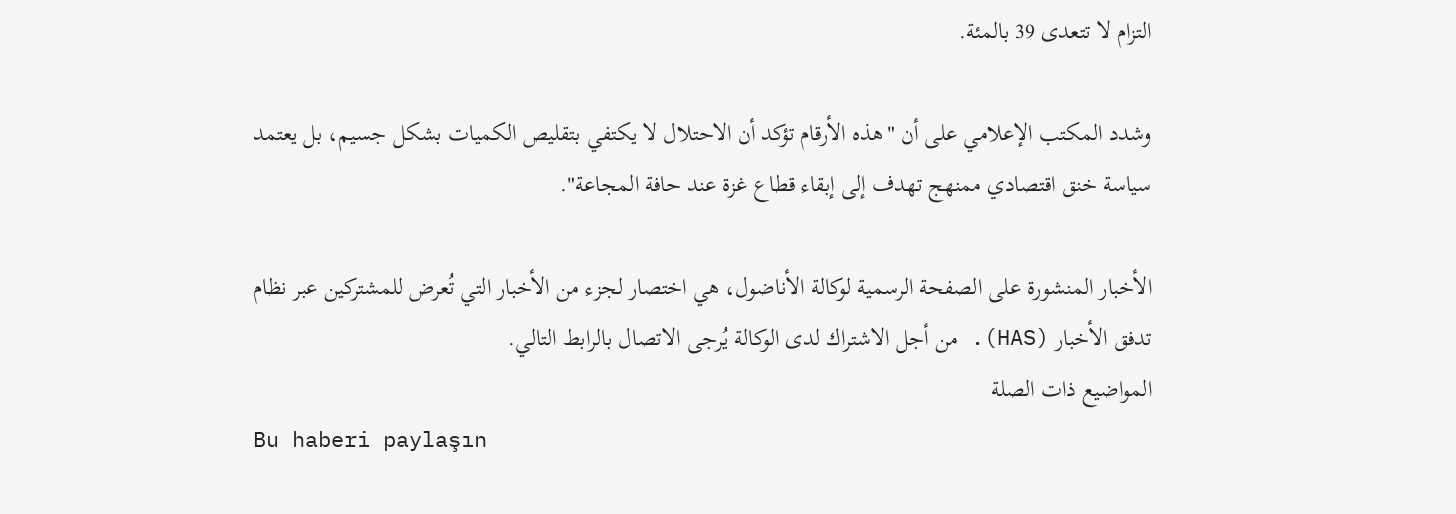التزام لا تتعدى 39 بالمئة.

وشدد المكتب الإعلامي على أن "هذه الأرقام تؤكد أن الاحتلال لا يكتفي بتقليص الكميات بشكل جسيم، بل يعتمد سياسة خنق اقتصادي ممنهج تهدف إلى إبقاء قطاع غزة عند حافة المجاعة".

الأخبار المنشورة على الصفحة الرسمية لوكالة الأناضول، هي اختصار لجزء من الأخبار التي تُعرض للمشتركين عبر نظام تدفق الأخبار (HAS). من أجل الاشتراك لدى الوكالة يُرجى الاتصال بالرابط التالي.
المواضيع ذات الصلة
Bu haberi paylaşın